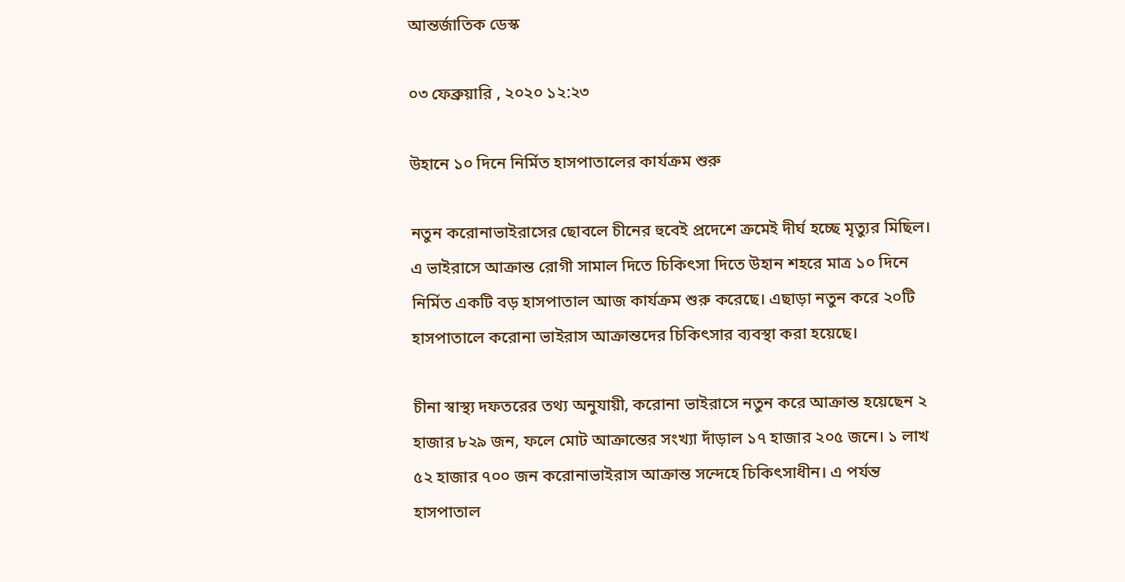আন্তর্জাতিক ডেস্ক

০৩ ফেব্রুয়ারি , ২০২০ ১২:২৩

উহানে ১০ দিনে নির্মিত হাসপাতালের কার্যক্রম শুরু

নতুন করোনাভাইরাসের ছোবলে চীনের হুবেই প্রদেশে ক্রমেই দীর্ঘ হচ্ছে মৃত্যুর মিছিল। এ ভাইরাসে আক্রান্ত রোগী সামাল দিতে চিকিৎসা দিতে উহান শহরে মাত্র ১০ দিনে নির্মিত একটি বড় হাসপাতাল আজ কার্যক্রম শুরু করেছে। এছাড়া নতুন করে ২০টি হাসপাতালে করোনা ভাইরাস আক্রান্তদের চিকিৎসার ব্যবস্থা করা হয়েছে।

চীনা স্বাস্থ্য দফতরের তথ্য অনুযায়ী, করোনা ভাইরাসে নতুন করে আক্রান্ত হয়েছেন ২ হাজার ৮২৯ জন, ফলে মোট আক্রান্তের সংখ্যা দাঁড়াল ১৭ হাজার ২০৫ জনে। ১ লাখ ৫২ হাজার ৭০০ জন করোনাভাইরাস আক্রান্ত সন্দেহে চিকিৎসাধীন। এ পর্যন্ত হাসপাতাল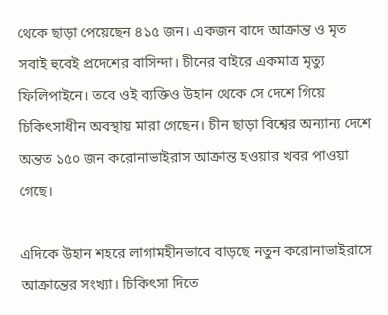থেকে ছাড়া পেয়েছেন ৪১৫ জন। একজন বাদে আক্রান্ত ও মৃত সবাই হুবেই প্রদেশের বাসিন্দা। চীনের বাইরে একমাত্র মৃত্যু ফিলিপাইনে। তবে ওই ব্যক্তিও উহান থেকে সে দেশে গিয়ে চিকিৎসাধীন অবস্থায় মারা গেছেন। চীন ছাড়া বিশ্বের অন্যান্য দেশে অন্তত ১৫০ জন করোনাভাইরাস আক্রান্ত হওয়ার খবর পাওয়া গেছে।

এদিকে উহান শহরে লাগামহীনভাবে বাড়ছে নতুন করোনাভাইরাসে আক্রান্তের সংখ্যা। চিকিৎসা দিতে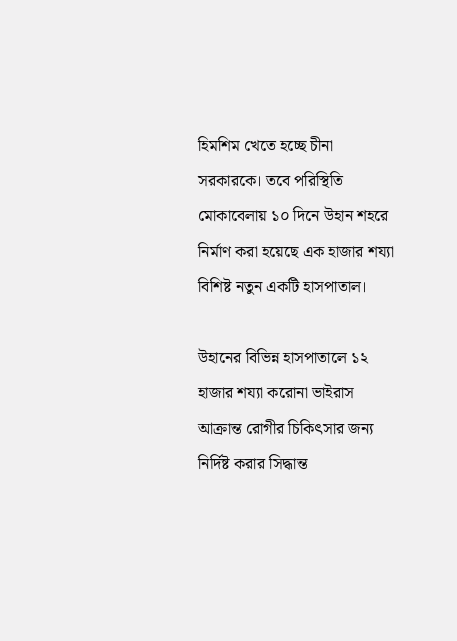হিমশিম খেতে হচ্ছে চীনা সরকারকে। তবে পরিস্থিতি মোকাবেলায় ১০ দিনে উহান শহরে নির্মাণ করা হয়েছে এক হাজার শয্যা বিশিষ্ট নতুন একটি হাসপাতাল।

উহানের বিভিন্ন হাসপাতালে ১২ হাজার শয্যা করোনা ভাইরাস আক্রান্ত রোগীর চিকিৎসার জন্য নির্দিষ্ট করার সিদ্ধান্ত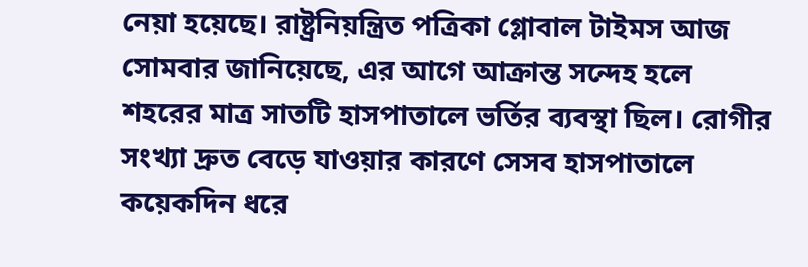নেয়া হয়েছে। রাষ্ট্রনিয়ন্ত্রিত পত্রিকা গ্লোবাল টাইমস আজ সোমবার জানিয়েছে, এর আগে আক্রান্ত সন্দেহ হলে শহরের মাত্র সাতটি হাসপাতালে ভর্তির ব্যবস্থা ছিল। রোগীর সংখ্যা দ্রুত বেড়ে যাওয়ার কারণে সেসব হাসপাতালে কয়েকদিন ধরে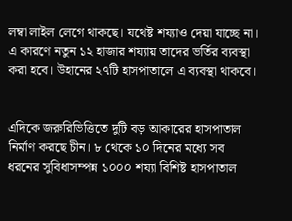লম্বা লাইল লেগে থাকছে। যথেষ্ট শয্যাও দেয়া যাচ্ছে না। এ কারণে নতুন ১২ হাজার শয্যায় তাদের ভর্তির ব্যবস্থা করা হবে। উহানের ২৭টি হাসপাতালে এ ব্যবস্থা থাকবে।


এদিকে জরুরিভিত্তিতে দুটি বড় আকারের হাসপাতাল নির্মাণ করছে চীন। ৮ থেকে ১০ দিনের মধ্যে সব ধরনের সুবিধাসম্পন্ন ১০০০ শয্যা বিশিষ্ট হাসপাতাল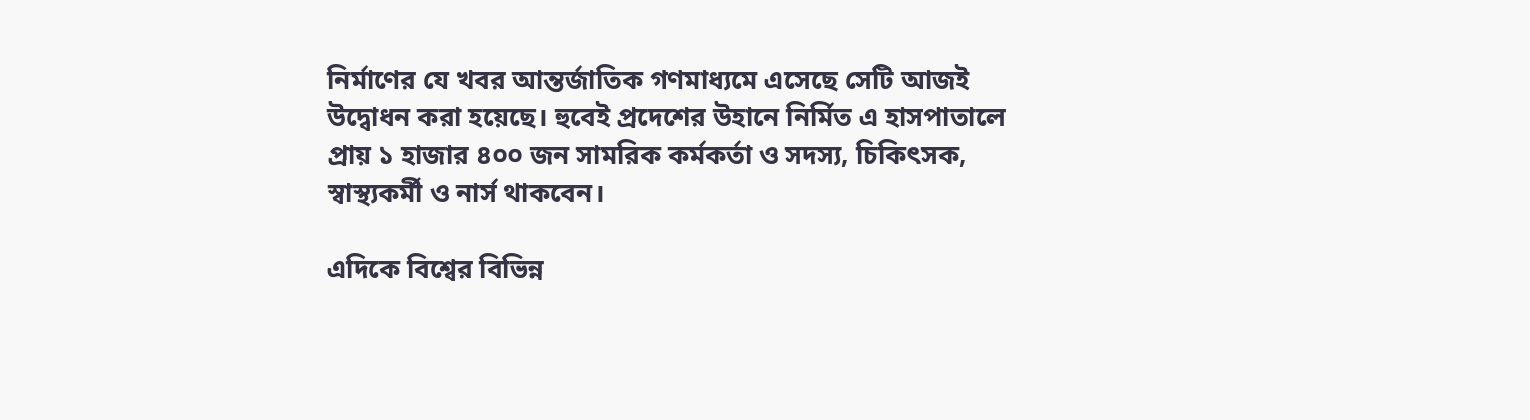নির্মাণের যে খবর আন্তর্জাতিক গণমাধ্যমে এসেছে সেটি আজই উদ্বোধন করা হয়েছে। হুবেই প্রদেশের উহানে নির্মিত এ হাসপাতালে প্রায় ১ হাজার ৪০০ জন সামরিক কর্মকর্তা ও সদস্য, চিকিৎসক, স্বাস্থ্যকর্মী ও নার্স থাকবেন।

এদিকে বিশ্বের বিভিন্ন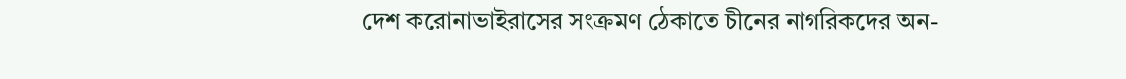দেশ করোনাভাইরাসের সংক্রমণ ঠেকাতে চীনের নাগরিকদের অন-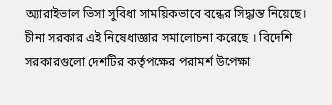অ্যারাইভাল ভিসা সুবিধা সাময়িকভাবে বন্ধের সিদ্ধান্ত নিয়েছে। চীনা সরকার এই নিষেধাজ্ঞার সমালোচনা করেছে । বিদেশি সরকারগুলো দেশটির কর্তৃপক্ষের পরামর্শ উপেক্ষা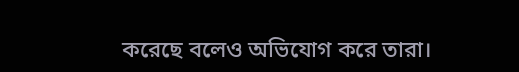করেছে বলেও অভিযোগ করে তারা।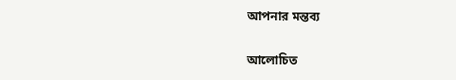আপনার মন্তব্য

আলোচিত